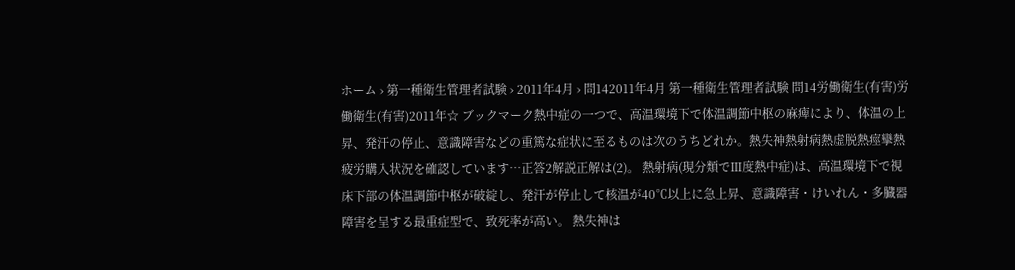ホーム › 第一種衛生管理者試験 › 2011年4月 › 問142011年4月 第一種衛生管理者試験 問14労働衛生(有害)労働衛生(有害)2011年☆ ブックマーク熱中症の一つで、高温環境下で体温調節中枢の麻痺により、体温の上昇、発汗の停止、意識障害などの重篤な症状に至るものは次のうちどれか。熱失神熱射病熱虚脱熱痙攣熱疲労購入状況を確認しています…正答2解説正解は(2)。 熱射病(現分類でⅢ度熱中症)は、高温環境下で視床下部の体温調節中枢が破綻し、発汗が停止して核温が40℃以上に急上昇、意識障害・けいれん・多臓器障害を呈する最重症型で、致死率が高い。 熱失神は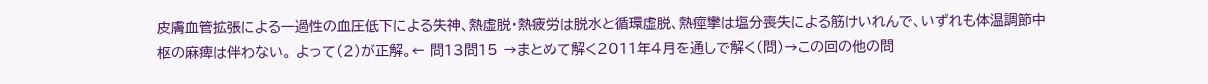皮膚血管拡張による一過性の血圧低下による失神、熱虚脱・熱疲労は脱水と循環虚脱、熱痙攣は塩分喪失による筋けいれんで、いずれも体温調節中枢の麻痺は伴わない。 よって(2)が正解。← 問13問15 →まとめて解く2011年4月を通しで解く(問)→この回の他の問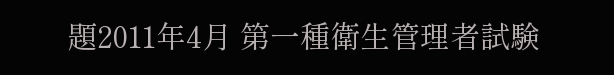題2011年4月 第一種衛生管理者試験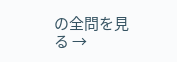の全問を見る →